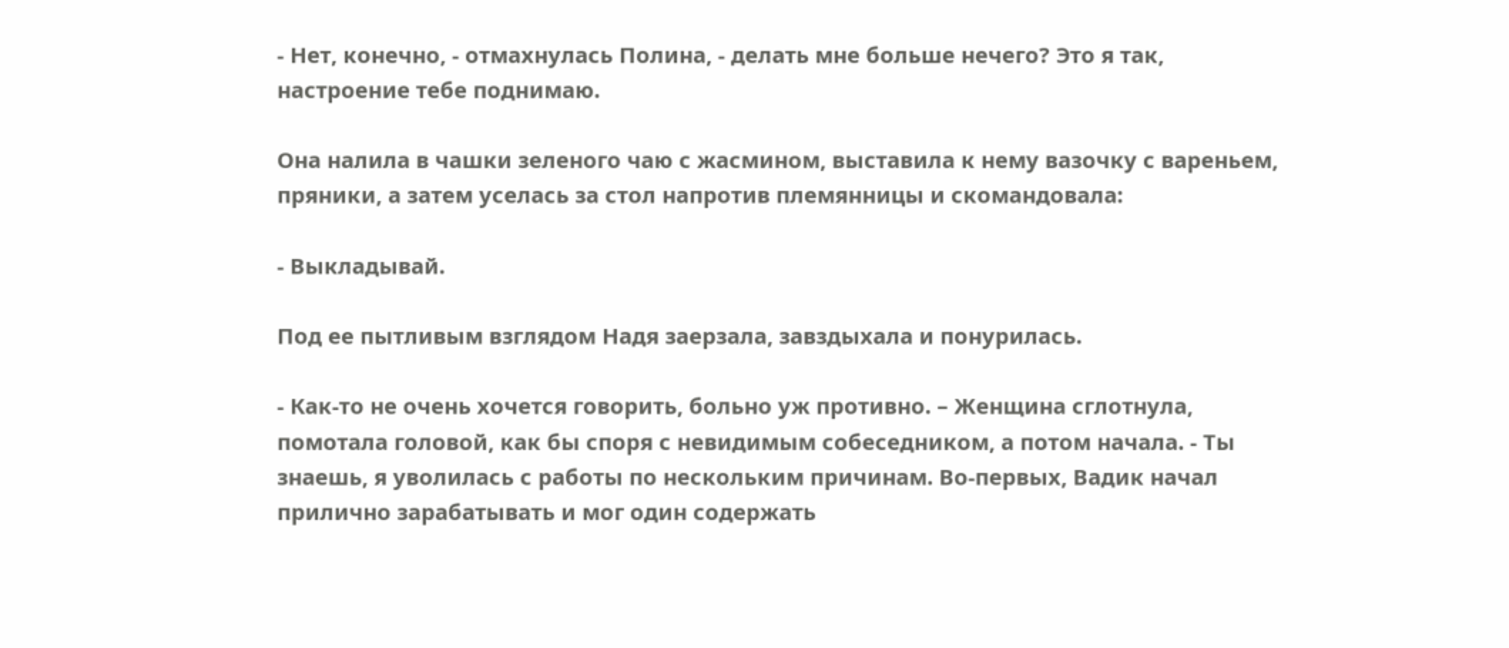- Нет, конечно, - отмахнулась Полина, - делать мне больше нечего? Это я так, настроение тебе поднимаю.

Она налила в чашки зеленого чаю с жасмином, выставила к нему вазочку с вареньем, пряники, а затем уселась за стол напротив племянницы и скомандовала:

- Выкладывай.

Под ее пытливым взглядом Надя заерзала, завздыхала и понурилась.

- Как-то не очень хочется говорить, больно уж противно. – Женщина сглотнула, помотала головой, как бы споря с невидимым собеседником, а потом начала. - Ты знаешь, я уволилась с работы по нескольким причинам. Во-первых, Вадик начал прилично зарабатывать и мог один содержать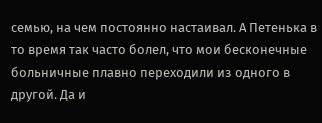семью, на чем постоянно настаивал. А Петенька в то время так часто болел, что мои бесконечные больничные плавно переходили из одного в другой. Да и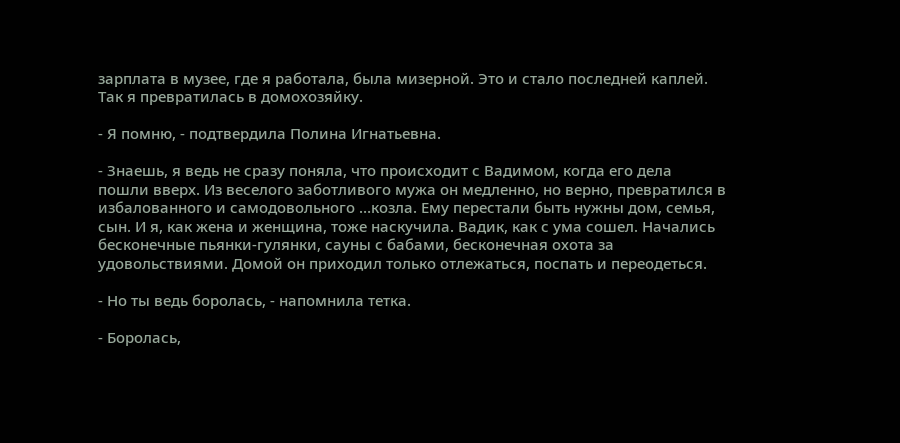зарплата в музее, где я работала, была мизерной. Это и стало последней каплей. Так я превратилась в домохозяйку.

- Я помню, - подтвердила Полина Игнатьевна.

- Знаешь, я ведь не сразу поняла, что происходит с Вадимом, когда его дела пошли вверх. Из веселого заботливого мужа он медленно, но верно, превратился в избалованного и самодовольного …козла. Ему перестали быть нужны дом, семья, сын. И я, как жена и женщина, тоже наскучила. Вадик, как с ума сошел. Начались бесконечные пьянки-гулянки, сауны с бабами, бесконечная охота за удовольствиями. Домой он приходил только отлежаться, поспать и переодеться.

- Но ты ведь боролась, - напомнила тетка.

- Боролась,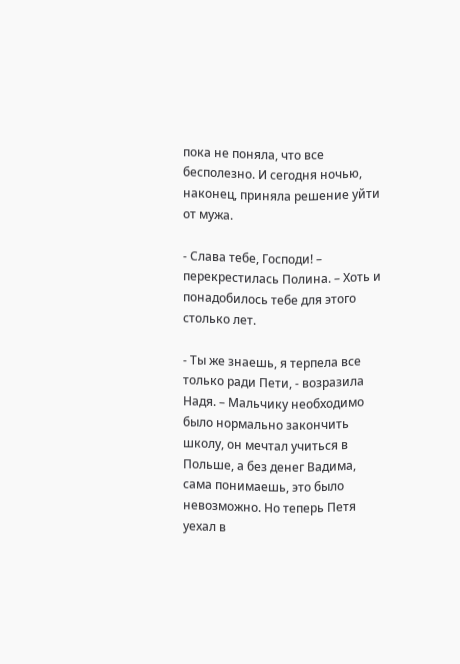пока не поняла, что все бесполезно. И сегодня ночью, наконец, приняла решение уйти от мужа.

- Слава тебе, Господи! – перекрестилась Полина. – Хоть и понадобилось тебе для этого столько лет.

- Ты же знаешь, я терпела все только ради Пети, - возразила Надя. – Мальчику необходимо было нормально закончить школу, он мечтал учиться в Польше, а без денег Вадима, сама понимаешь, это было невозможно. Но теперь Петя уехал в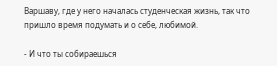Варшаву, где у него началась студенческая жизнь, так что пришло время подумать и о себе, любимой.

- И что ты собираешься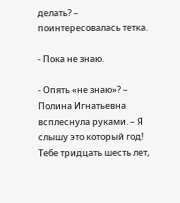делать? – поинтересовалась тетка.

- Пока не знаю.

- Опять «не знаю»? – Полина Игнатьевна всплеснула руками. – Я слышу это который год! Тебе тридцать шесть лет,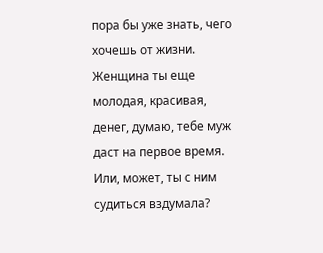пора бы уже знать, чего хочешь от жизни. Женщина ты еще молодая, красивая, денег, думаю, тебе муж даст на первое время. Или, может, ты с ним судиться вздумала?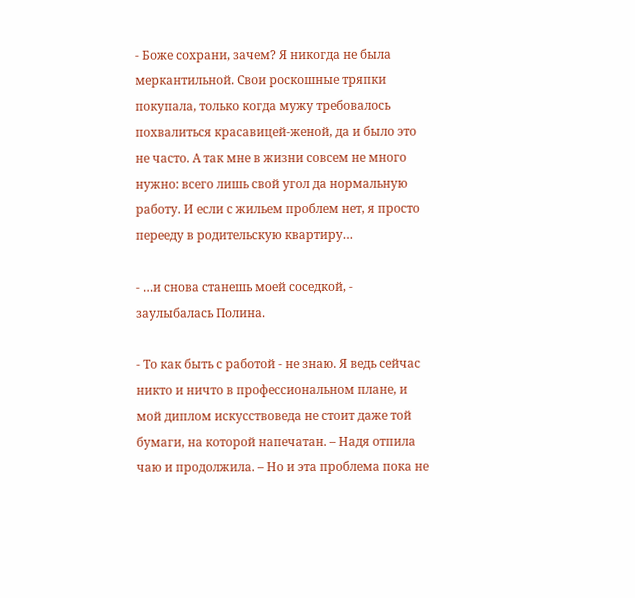- Боже сохрани, зачем? Я никогда не была меркантильной. Свои роскошные тряпки покупала, только когда мужу требовалось похвалиться красавицей-женой, да и было это не часто. А так мне в жизни совсем не много нужно: всего лишь свой угол да нормальную работу. И если с жильем проблем нет, я просто перееду в родительскую квартиру…

- …и снова станешь моей соседкой, - заулыбалась Полина.

- То как быть с работой - не знаю. Я ведь сейчас никто и ничто в профессиональном плане, и мой диплом искусствоведа не стоит даже той бумаги, на которой напечатан. – Надя отпила чаю и продолжила. – Но и эта проблема пока не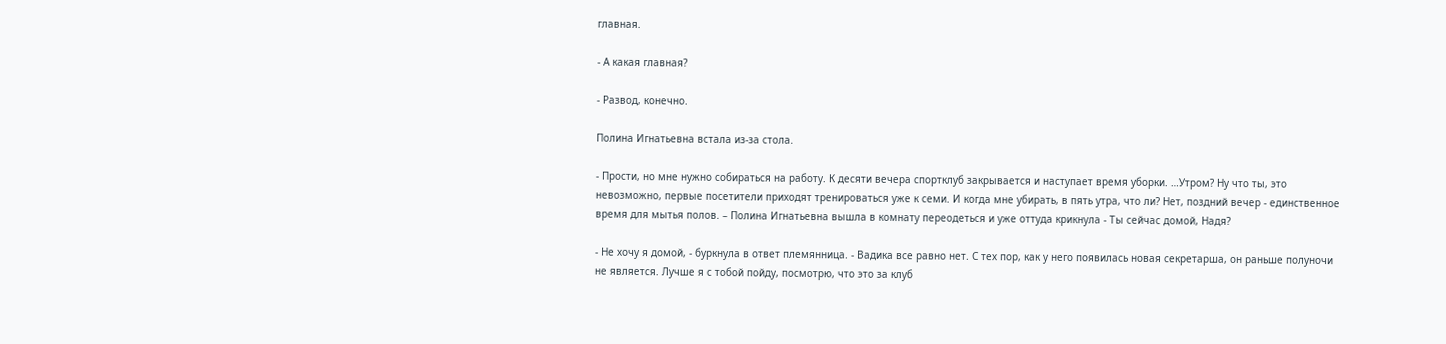главная.

- А какая главная?

- Развод, конечно.

Полина Игнатьевна встала из-за стола.

- Прости, но мне нужно собираться на работу. К десяти вечера спортклуб закрывается и наступает время уборки. …Утром? Ну что ты, это невозможно, первые посетители приходят тренироваться уже к семи. И когда мне убирать, в пять утра, что ли? Нет, поздний вечер - единственное время для мытья полов. – Полина Игнатьевна вышла в комнату переодеться и уже оттуда крикнула - Ты сейчас домой, Надя?

- Не хочу я домой, - буркнула в ответ племянница. - Вадика все равно нет. С тех пор, как у него появилась новая секретарша, он раньше полуночи не является. Лучше я с тобой пойду, посмотрю, что это за клуб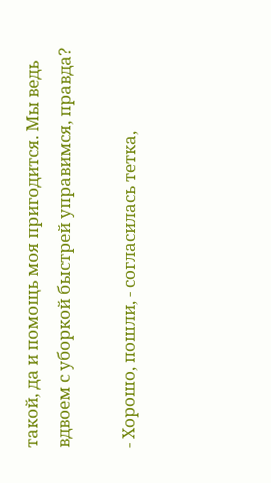такой, да и помощь моя пригодится. Мы ведь вдвоем с уборкой быстрей управимся, правда?

- Хорошо, пошли, - согласилась тетка,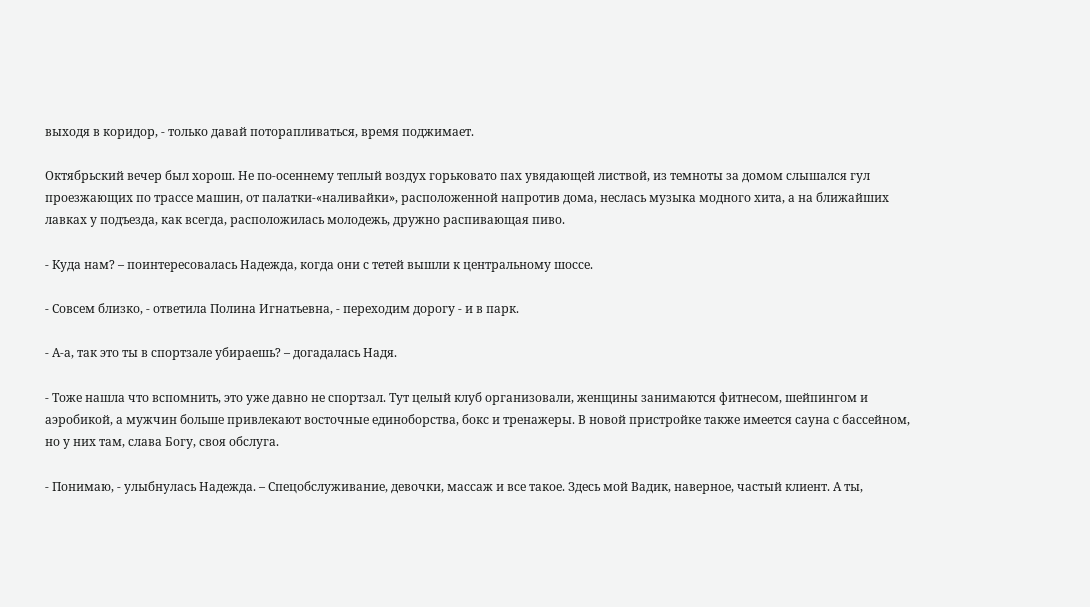выходя в коридор, - только давай поторапливаться, время поджимает.

Октябрьский вечер был хорош. Не по-осеннему теплый воздух горьковато пах увядающей листвой, из темноты за домом слышался гул проезжающих по трассе машин, от палатки-«наливайки», расположенной напротив дома, неслась музыка модного хита, а на ближайших лавках у подъезда, как всегда, расположилась молодежь, дружно распивающая пиво.

- Куда нам? – поинтересовалась Надежда, когда они с тетей вышли к центральному шоссе.

- Совсем близко, - ответила Полина Игнатьевна, - переходим дорогу - и в парк.

- А-а, так это ты в спортзале убираешь? – догадалась Надя.

- Тоже нашла что вспомнить, это уже давно не спортзал. Тут целый клуб организовали, женщины занимаются фитнесом, шейпингом и аэробикой, а мужчин больше привлекают восточные единоборства, бокс и тренажеры. В новой пристройке также имеется сауна с бассейном, но у них там, слава Богу, своя обслуга.

- Понимаю, - улыбнулась Надежда. – Спецобслуживание, девочки, массаж и все такое. Здесь мой Вадик, наверное, частый клиент. А ты,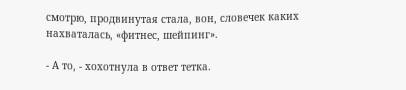смотрю, продвинутая стала, вон, словечек каких нахваталась, «фитнес, шейпинг».

- А то, - хохотнула в ответ тетка.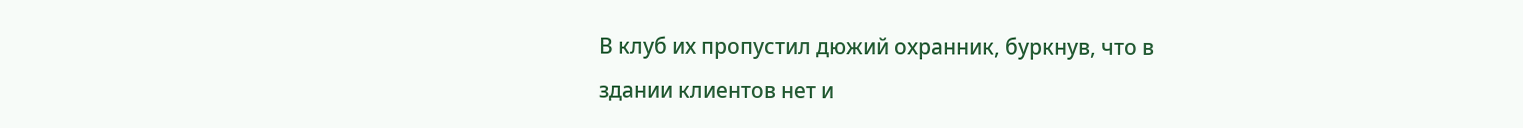В клуб их пропустил дюжий охранник, буркнув, что в здании клиентов нет и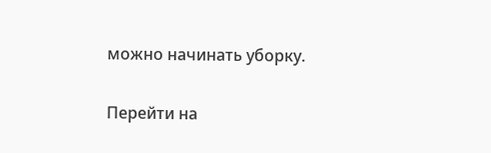можно начинать уборку.

Перейти на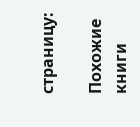страницу:

Похожие книги